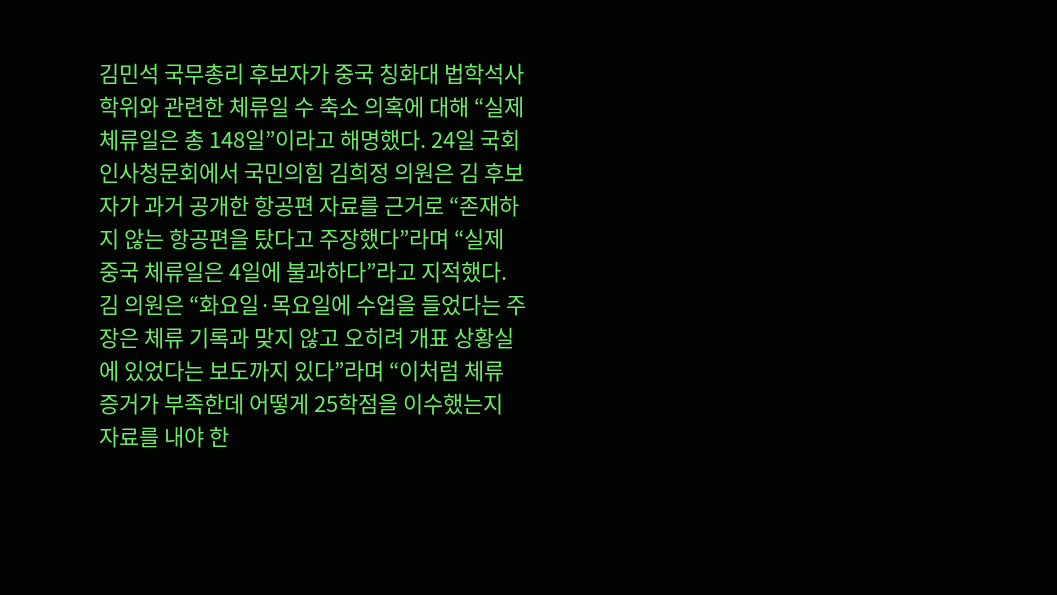김민석 국무총리 후보자가 중국 칭화대 법학석사 학위와 관련한 체류일 수 축소 의혹에 대해 “실제 체류일은 총 148일”이라고 해명했다. 24일 국회 인사청문회에서 국민의힘 김희정 의원은 김 후보자가 과거 공개한 항공편 자료를 근거로 “존재하지 않는 항공편을 탔다고 주장했다”라며 “실제 중국 체류일은 4일에 불과하다”라고 지적했다.
김 의원은 “화요일·목요일에 수업을 들었다는 주장은 체류 기록과 맞지 않고 오히려 개표 상황실에 있었다는 보도까지 있다”라며 “이처럼 체류 증거가 부족한데 어떻게 25학점을 이수했는지 자료를 내야 한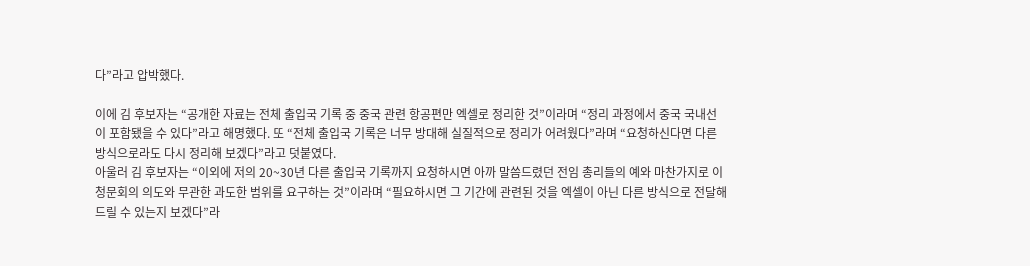다”라고 압박했다.

이에 김 후보자는 “공개한 자료는 전체 출입국 기록 중 중국 관련 항공편만 엑셀로 정리한 것”이라며 “정리 과정에서 중국 국내선이 포함됐을 수 있다”라고 해명했다. 또 “전체 출입국 기록은 너무 방대해 실질적으로 정리가 어려웠다”라며 “요청하신다면 다른 방식으로라도 다시 정리해 보겠다”라고 덧붙였다.
아울러 김 후보자는 “이외에 저의 20~30년 다른 출입국 기록까지 요청하시면 아까 말씀드렸던 전임 총리들의 예와 마찬가지로 이 청문회의 의도와 무관한 과도한 범위를 요구하는 것”이라며 “필요하시면 그 기간에 관련된 것을 엑셀이 아닌 다른 방식으로 전달해 드릴 수 있는지 보겠다”라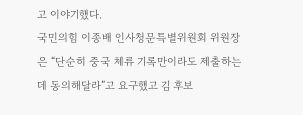고 이야기했다.
국민의힘 이종배 인사청문특별위원회 위원장은 “단순히 중국 체류 기록만이라도 제출하는 데 동의해달라”고 요구했고 김 후보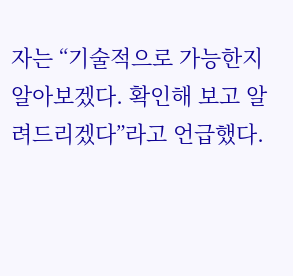자는 “기술적으로 가능한지 알아보겠다. 확인해 보고 알려드리겠다”라고 언급했다.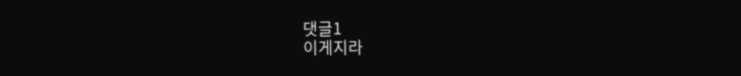댓글1
이게지라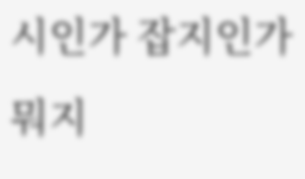시인가 잡지인가 뭐지